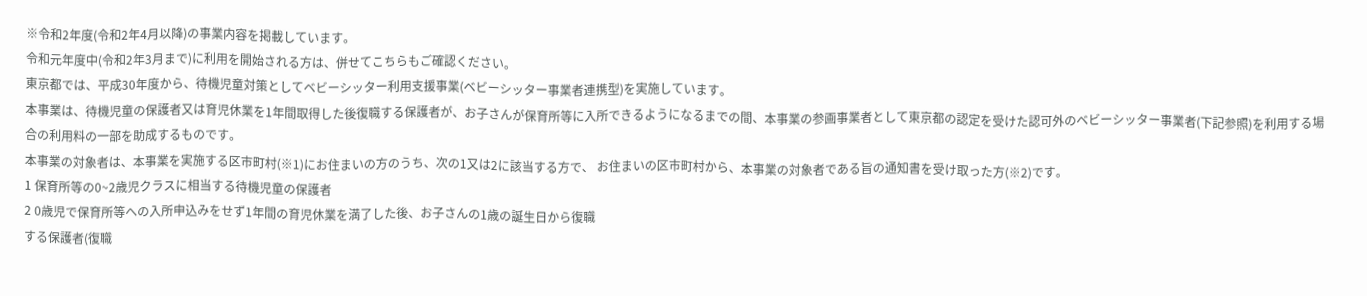※令和2年度(令和2年4月以降)の事業内容を掲載しています。
令和元年度中(令和2年3月まで)に利用を開始される方は、併せてこちらもご確認ください。
東京都では、平成30年度から、待機児童対策としてベビーシッター利用支援事業(ベビーシッター事業者連携型)を実施しています。
本事業は、待機児童の保護者又は育児休業を1年間取得した後復職する保護者が、お子さんが保育所等に入所できるようになるまでの間、本事業の参画事業者として東京都の認定を受けた認可外のベビーシッター事業者(下記参照)を利用する場合の利用料の一部を助成するものです。
本事業の対象者は、本事業を実施する区市町村(※1)にお住まいの方のうち、次の1又は2に該当する方で、 お住まいの区市町村から、本事業の対象者である旨の通知書を受け取った方(※2)です。
1 保育所等の0~2歳児クラスに相当する待機児童の保護者
2 0歳児で保育所等への入所申込みをせず1年間の育児休業を満了した後、お子さんの1歳の誕生日から復職
する保護者(復職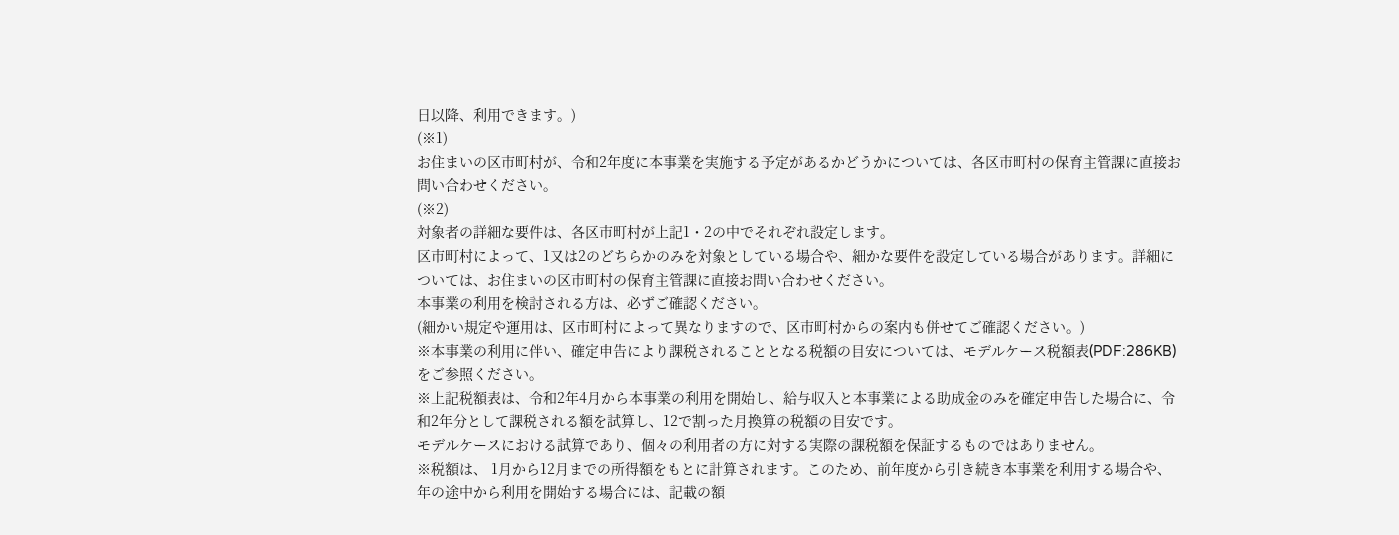日以降、利用できます。)
(※1)
お住まいの区市町村が、令和2年度に本事業を実施する予定があるかどうかについては、各区市町村の保育主管課に直接お問い合わせください。
(※2)
対象者の詳細な要件は、各区市町村が上記1・2の中でそれぞれ設定します。
区市町村によって、1又は2のどちらかのみを対象としている場合や、細かな要件を設定している場合があります。詳細については、お住まいの区市町村の保育主管課に直接お問い合わせください。
本事業の利用を検討される方は、必ずご確認ください。
(細かい規定や運用は、区市町村によって異なりますので、区市町村からの案内も併せてご確認ください。)
※本事業の利用に伴い、確定申告により課税されることとなる税額の目安については、モデルケース税額表(PDF:286KB)をご参照ください。
※上記税額表は、令和2年4月から本事業の利用を開始し、給与収入と本事業による助成金のみを確定申告した場合に、令和2年分として課税される額を試算し、12で割った月換算の税額の目安です。
モデルケースにおける試算であり、個々の利用者の方に対する実際の課税額を保証するものではありません。
※税額は、 1月から12月までの所得額をもとに計算されます。このため、前年度から引き続き本事業を利用する場合や、年の途中から利用を開始する場合には、記載の額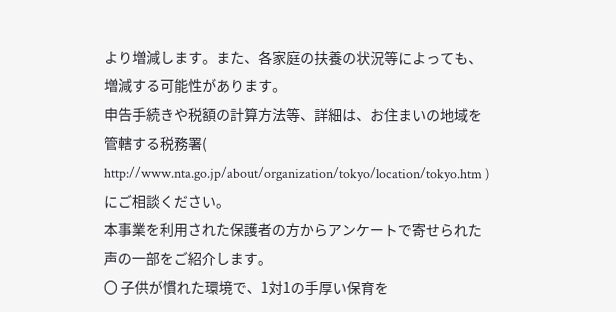より増減します。また、各家庭の扶養の状況等によっても、増減する可能性があります。
申告手続きや税額の計算方法等、詳細は、お住まいの地域を管轄する税務署( http://www.nta.go.jp/about/organization/tokyo/location/tokyo.htm )にご相談ください。
本事業を利用された保護者の方からアンケートで寄せられた声の一部をご紹介します。
〇 子供が慣れた環境で、1対1の手厚い保育を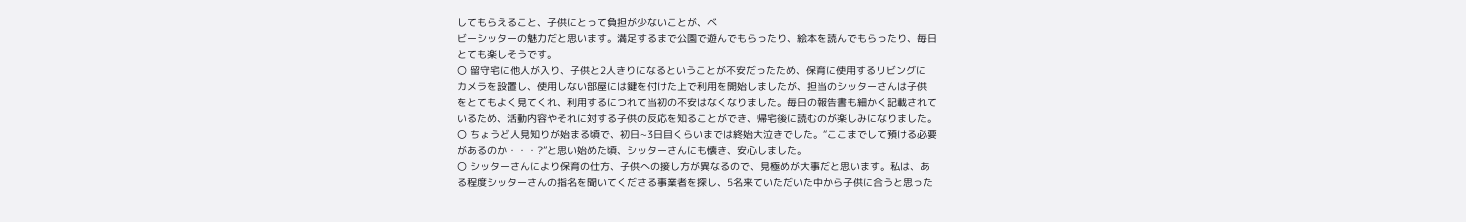してもらえること、子供にとって負担が少ないことが、ベ
ビーシッターの魅力だと思います。満足するまで公園で遊んでもらったり、絵本を読んでもらったり、毎日
とても楽しそうです。
〇 留守宅に他人が入り、子供と2人きりになるということが不安だったため、保育に使用するリビングに
カメラを設置し、使用しない部屋には鍵を付けた上で利用を開始しましたが、担当のシッターさんは子供
をとてもよく見てくれ、利用するにつれて当初の不安はなくなりました。毎日の報告書も細かく記載されて
いるため、活動内容やそれに対する子供の反応を知ることができ、帰宅後に読むのが楽しみになりました。
〇 ちょうど人見知りが始まる頃で、初日~3日目くらいまでは終始大泣きでした。“ここまでして預ける必要
があるのか・・・?”と思い始めた頃、シッターさんにも懐き、安心しました。
〇 シッターさんにより保育の仕方、子供への接し方が異なるので、見極めが大事だと思います。私は、あ
る程度シッターさんの指名を聞いてくださる事業者を探し、5名来ていただいた中から子供に合うと思った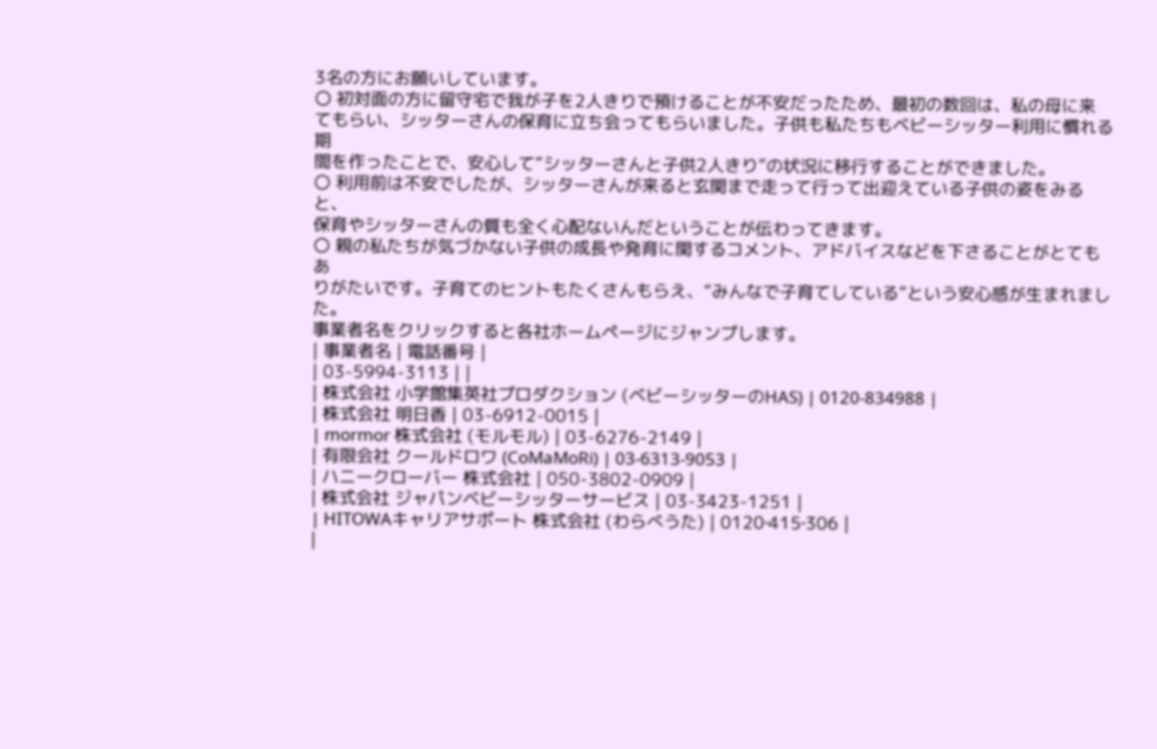3名の方にお願いしています。
〇 初対面の方に留守宅で我が子を2人きりで預けることが不安だったため、最初の数回は、私の母に来
てもらい、シッターさんの保育に立ち会ってもらいました。子供も私たちもベビーシッター利用に慣れる期
間を作ったことで、安心して“シッターさんと子供2人きり”の状況に移行することができました。
〇 利用前は不安でしたが、シッターさんが来ると玄関まで走って行って出迎えている子供の姿をみると、
保育やシッターさんの質も全く心配ないんだということが伝わってきます。
〇 親の私たちが気づかない子供の成長や発育に関するコメント、アドバイスなどを下さることがとてもあ
りがたいです。子育てのヒントもたくさんもらえ、“みんなで子育てしている”という安心感が生まれまし
た。
事業者名をクリックすると各社ホームページにジャンプします。
| 事業者名 | 電話番号 |
| 03-5994-3113 | |
| 株式会社 小学館集英社プロダクション (ベビーシッターのHAS) | 0120-834988 |
| 株式会社 明日香 | 03-6912-0015 |
| mormor 株式会社 (モルモル) | 03-6276-2149 |
| 有限会社 クールドロワ (CoMaMoRi) | 03-6313-9053 |
| ハニークローバー 株式会社 | 050-3802-0909 |
| 株式会社 ジャパンベビーシッターサービス | 03-3423-1251 |
| HITOWAキャリアサポート 株式会社 (わらべうた) | 0120‐415‐306 |
|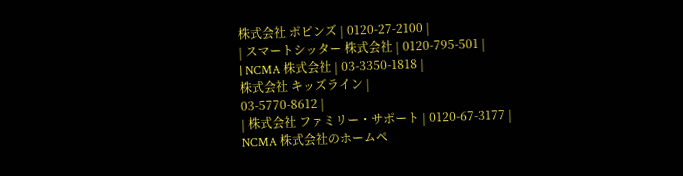株式会社 ポピンズ | 0120-27-2100 |
| スマートシッター 株式会社 | 0120-795-501 |
| NCMA 株式会社 | 03-3350-1818 |
株式会社 キッズライン |
03-5770-8612 |
| 株式会社 ファミリー・サポート | 0120-67-3177 |
NCMA 株式会社のホームペ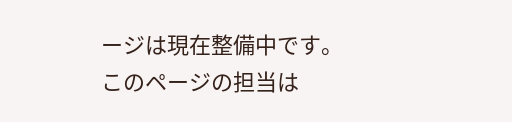ージは現在整備中です。
このページの担当は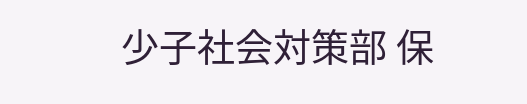少子社会対策部 保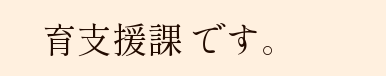育支援課 です。